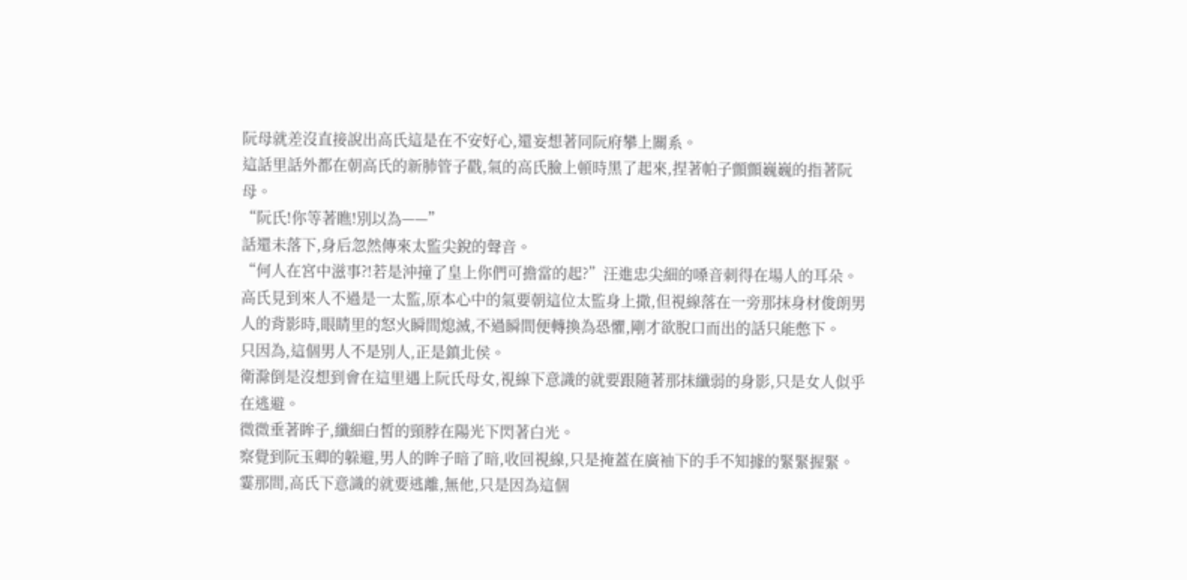阮母就差沒直接說出高氏這是在不安好心,還妄想著同阮府攀上關系。
這話里話外都在朝高氏的新肺管子戳,氣的高氏臉上頓時黑了起來,捏著帕子顫顫巍巍的指著阮母。
“阮氏!你等著瞧!別以為——”
話還未落下,身后忽然傳來太監尖銳的聲音。
“何人在宮中滋事?!若是沖撞了皇上你們可擔當的起?”汪進忠尖細的嗓音刺得在場人的耳朵。
高氏見到來人不過是一太監,原本心中的氣要朝這位太監身上撒,但視線落在一旁那抹身材俊朗男人的背影時,眼睛里的怒火瞬間熄滅,不過瞬間便轉換為恐懼,剛才欲脫口而出的話只能憋下。
只因為,這個男人不是別人,正是鎮北侯。
衛滁倒是沒想到會在這里遇上阮氏母女,視線下意識的就要跟隨著那抹纖弱的身影,只是女人似乎在逃避。
微微垂著眸子,纖細白皙的頸脖在陽光下閃著白光。
察覺到阮玉卿的躲避,男人的眸子暗了暗,收回視線,只是掩蓋在廣袖下的手不知據的緊緊握緊。
霎那間,高氏下意識的就要逃離,無他,只是因為這個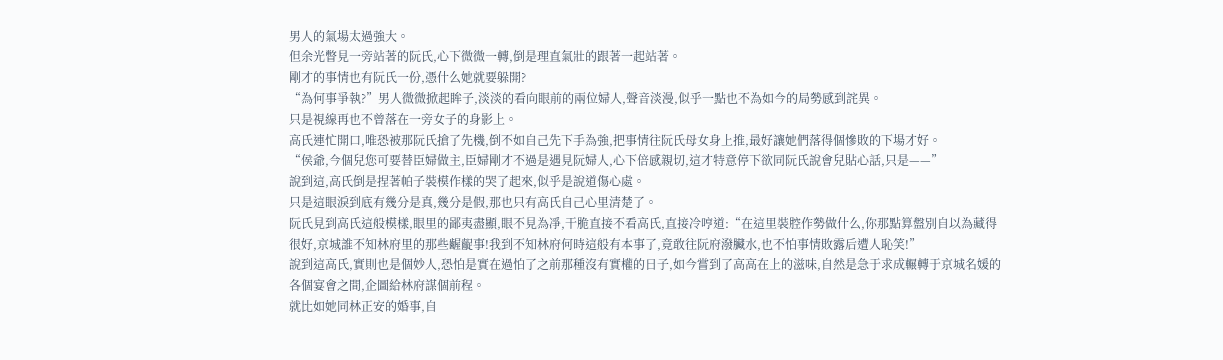男人的氣場太過強大。
但余光瞥見一旁站著的阮氏,心下微微一轉,倒是理直氣壯的跟著一起站著。
剛才的事情也有阮氏一份,憑什么她就要躲開?
“為何事爭執?”男人微微掀起眸子,淡淡的看向眼前的兩位婦人,聲音淡漫,似乎一點也不為如今的局勢感到詫異。
只是視線再也不曾落在一旁女子的身影上。
高氏連忙開口,唯恐被那阮氏搶了先機,倒不如自己先下手為強,把事情往阮氏母女身上推,最好讓她們落得個慘敗的下場才好。
“侯爺,今個兒您可要替臣婦做主,臣婦剛才不過是遇見阮婦人,心下倍感親切,這才特意停下欲同阮氏說會兒貼心話,只是——”
說到這,高氏倒是捏著帕子裝模作樣的哭了起來,似乎是說道傷心處。
只是這眼淚到底有幾分是真,幾分是假,那也只有高氏自己心里清楚了。
阮氏見到高氏這般模樣,眼里的鄙夷盡顯,眼不見為凈,干脆直接不看高氏,直接冷哼道:“在這里裝腔作勢做什么,你那點算盤別自以為藏得很好,京城誰不知林府里的那些齷齪事!我到不知林府何時這般有本事了,竟敢往阮府潑臟水,也不怕事情敗露后遭人恥笑!”
說到這高氏,實則也是個妙人,恐怕是實在過怕了之前那種沒有實權的日子,如今嘗到了高高在上的滋味,自然是急于求成輾轉于京城名媛的各個宴會之間,企圖給林府謀個前程。
就比如她同林正安的婚事,自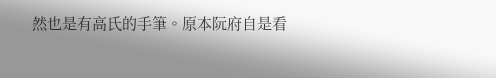然也是有高氏的手筆。原本阮府自是看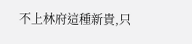不上林府這種新貴,只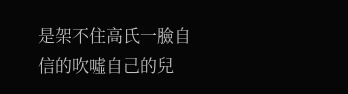是架不住高氏一臉自信的吹噓自己的兒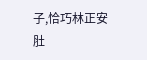子,恰巧林正安肚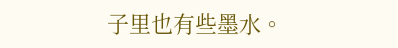子里也有些墨水。